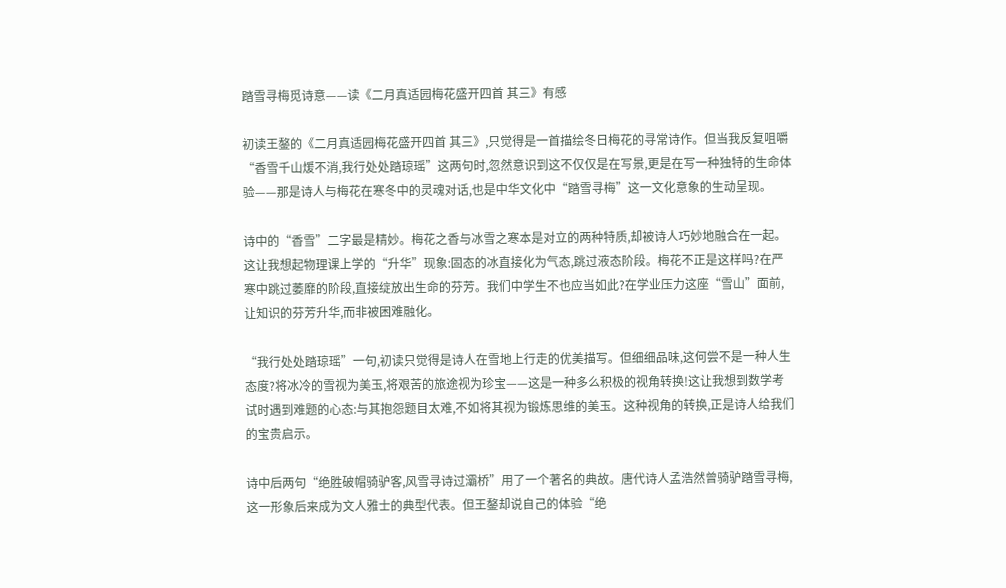踏雪寻梅觅诗意——读《二月真适园梅花盛开四首 其三》有感

初读王鏊的《二月真适园梅花盛开四首 其三》,只觉得是一首描绘冬日梅花的寻常诗作。但当我反复咀嚼“香雪千山煖不消,我行处处踏琼瑶”这两句时,忽然意识到这不仅仅是在写景,更是在写一种独特的生命体验——那是诗人与梅花在寒冬中的灵魂对话,也是中华文化中“踏雪寻梅”这一文化意象的生动呈现。

诗中的“香雪”二字最是精妙。梅花之香与冰雪之寒本是对立的两种特质,却被诗人巧妙地融合在一起。这让我想起物理课上学的“升华”现象:固态的冰直接化为气态,跳过液态阶段。梅花不正是这样吗?在严寒中跳过萎靡的阶段,直接绽放出生命的芬芳。我们中学生不也应当如此?在学业压力这座“雪山”面前,让知识的芬芳升华,而非被困难融化。

“我行处处踏琼瑶”一句,初读只觉得是诗人在雪地上行走的优美描写。但细细品味,这何尝不是一种人生态度?将冰冷的雪视为美玉,将艰苦的旅途视为珍宝——这是一种多么积极的视角转换!这让我想到数学考试时遇到难题的心态:与其抱怨题目太难,不如将其视为锻炼思维的美玉。这种视角的转换,正是诗人给我们的宝贵启示。

诗中后两句“绝胜破帽骑驴客,风雪寻诗过灞桥”用了一个著名的典故。唐代诗人孟浩然曾骑驴踏雪寻梅,这一形象后来成为文人雅士的典型代表。但王鏊却说自己的体验“绝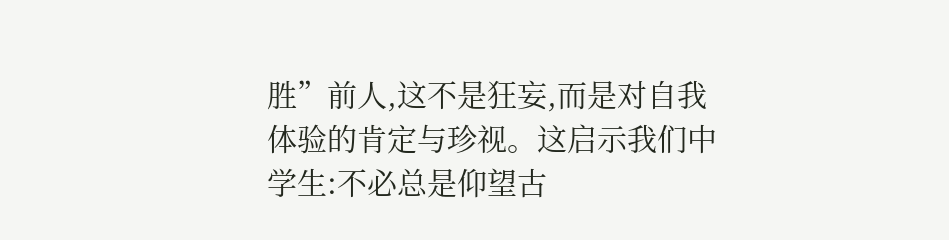胜”前人,这不是狂妄,而是对自我体验的肯定与珍视。这启示我们中学生:不必总是仰望古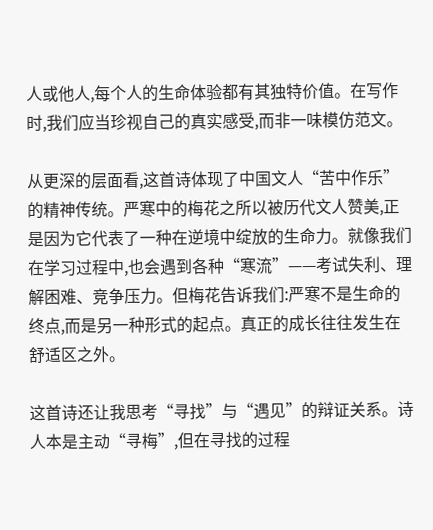人或他人,每个人的生命体验都有其独特价值。在写作时,我们应当珍视自己的真实感受,而非一味模仿范文。

从更深的层面看,这首诗体现了中国文人“苦中作乐”的精神传统。严寒中的梅花之所以被历代文人赞美,正是因为它代表了一种在逆境中绽放的生命力。就像我们在学习过程中,也会遇到各种“寒流”——考试失利、理解困难、竞争压力。但梅花告诉我们:严寒不是生命的终点,而是另一种形式的起点。真正的成长往往发生在舒适区之外。

这首诗还让我思考“寻找”与“遇见”的辩证关系。诗人本是主动“寻梅”,但在寻找的过程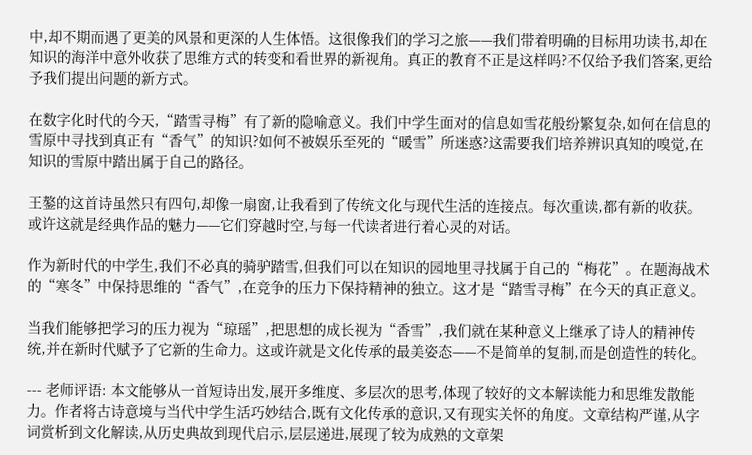中,却不期而遇了更美的风景和更深的人生体悟。这很像我们的学习之旅——我们带着明确的目标用功读书,却在知识的海洋中意外收获了思维方式的转变和看世界的新视角。真正的教育不正是这样吗?不仅给予我们答案,更给予我们提出问题的新方式。

在数字化时代的今天,“踏雪寻梅”有了新的隐喻意义。我们中学生面对的信息如雪花般纷繁复杂,如何在信息的雪原中寻找到真正有“香气”的知识?如何不被娱乐至死的“暖雪”所迷惑?这需要我们培养辨识真知的嗅觉,在知识的雪原中踏出属于自己的路径。

王鏊的这首诗虽然只有四句,却像一扇窗,让我看到了传统文化与现代生活的连接点。每次重读,都有新的收获。或许这就是经典作品的魅力——它们穿越时空,与每一代读者进行着心灵的对话。

作为新时代的中学生,我们不必真的骑驴踏雪,但我们可以在知识的园地里寻找属于自己的“梅花”。在题海战术的“寒冬”中保持思维的“香气”,在竞争的压力下保持精神的独立。这才是“踏雪寻梅”在今天的真正意义。

当我们能够把学习的压力视为“琼瑶”,把思想的成长视为“香雪”,我们就在某种意义上继承了诗人的精神传统,并在新时代赋予了它新的生命力。这或许就是文化传承的最美姿态——不是简单的复制,而是创造性的转化。

--- 老师评语: 本文能够从一首短诗出发,展开多维度、多层次的思考,体现了较好的文本解读能力和思维发散能力。作者将古诗意境与当代中学生活巧妙结合,既有文化传承的意识,又有现实关怀的角度。文章结构严谨,从字词赏析到文化解读,从历史典故到现代启示,层层递进,展现了较为成熟的文章架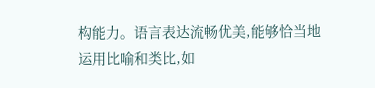构能力。语言表达流畅优美,能够恰当地运用比喻和类比,如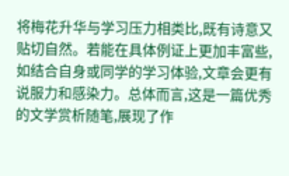将梅花升华与学习压力相类比,既有诗意又贴切自然。若能在具体例证上更加丰富些,如结合自身或同学的学习体验,文章会更有说服力和感染力。总体而言,这是一篇优秀的文学赏析随笔,展现了作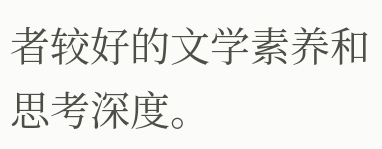者较好的文学素养和思考深度。